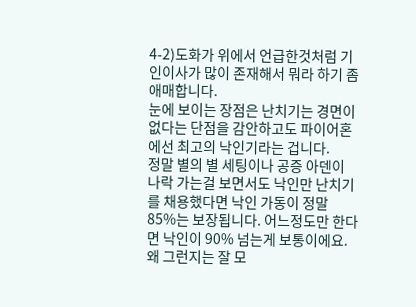4-2)도화가 위에서 언급한것처럼 기인이사가 많이 존재해서 뭐라 하기 좀 애매합니다.
눈에 보이는 장점은 난치기는 경면이 없다는 단점을 감안하고도 파이어혼에선 최고의 낙인기라는 겁니다.
정말 별의 별 세팅이나 공증 아덴이 나락 가는걸 보면서도 낙인만 난치기를 채용했다면 낙인 가동이 정말 85%는 보장됩니다. 어느정도만 한다면 낙인이 90% 넘는게 보통이에요. 왜 그런지는 잘 모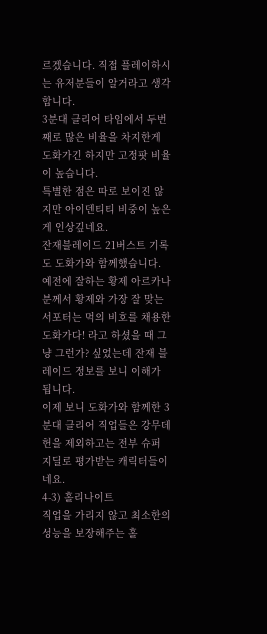르겠습니다. 직접 플레이하시는 유저분들이 알거라고 생각합니다.
3분대 클리어 타임에서 두번째로 많은 비율을 차지한게 도화가긴 하지만 고정팟 비율이 높습니다.
특별한 점은 따로 보이진 않지만 아이덴티티 비중이 높은게 인상깊네요.
잔재블레이드 21버스트 기록도 도화가와 함께했습니다.
예전에 잘하는 황제 아르카나 분께서 황제와 가장 잘 맞는 서포터는 먹의 비호를 채용한 도화가다! 라고 하셨을 때 그냥 그런가? 싶었는데 잔재 블레이드 정보를 보니 이해가 됩니다.
이제 보니 도화가와 함께한 3분대 클리어 직업들은 강무데헌을 제외하고는 전부 슈퍼 지딜로 평가받는 캐릭터들이네요.
4-3) 홀리나이트
직업을 가리지 않고 최소한의 성능을 보장해주는 홀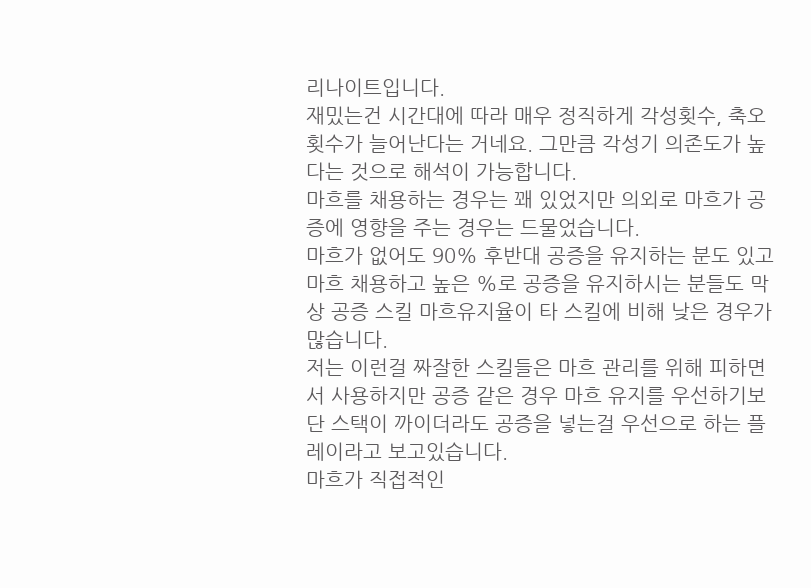리나이트입니다.
재밌는건 시간대에 따라 매우 정직하게 각성횟수, 축오횟수가 늘어난다는 거네요. 그만큼 각성기 의존도가 높다는 것으로 해석이 가능합니다.
마흐를 채용하는 경우는 꽤 있었지만 의외로 마흐가 공증에 영향을 주는 경우는 드물었습니다.
마흐가 없어도 90% 후반대 공증을 유지하는 분도 있고 마흐 채용하고 높은 %로 공증을 유지하시는 분들도 막상 공증 스킬 마흐유지율이 타 스킬에 비해 낮은 경우가 많습니다.
저는 이런걸 짜잘한 스킬들은 마흐 관리를 위해 피하면서 사용하지만 공증 같은 경우 마흐 유지를 우선하기보단 스택이 까이더라도 공증을 넣는걸 우선으로 하는 플레이라고 보고있습니다.
마흐가 직접적인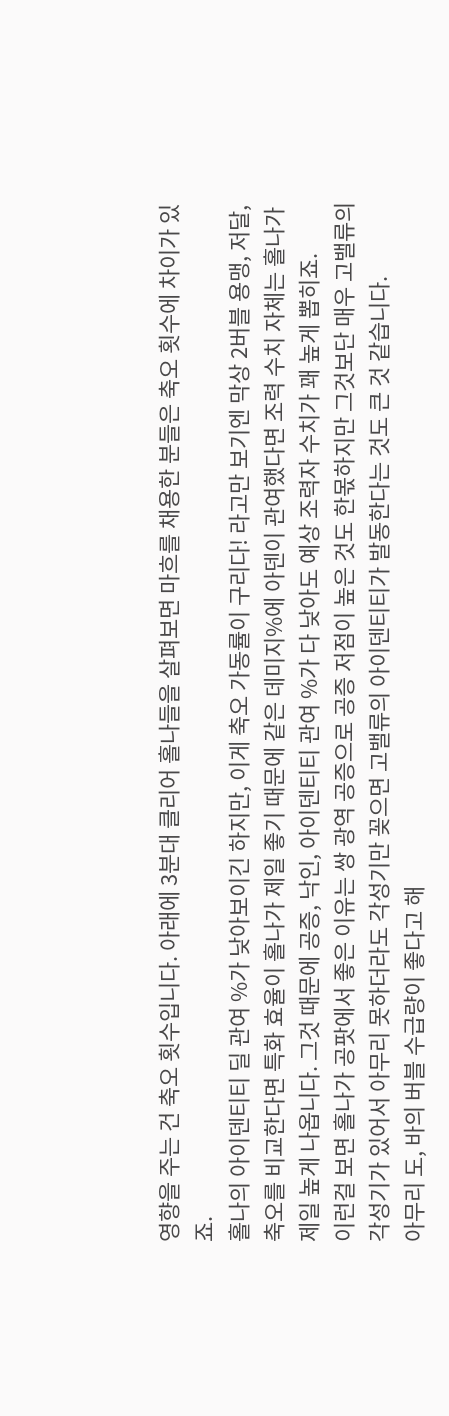영향을 주는 건 축오 횟수입니다. 아래에 3분대 클리어 홀나들을 살펴보면 마흐를 채용한 분들은 축오 횟수에 차이가 있죠.
홀나의 아이덴티티 딜 관여 %가 낮아보이긴 하지만, 이게 축오 가동률이 구리다! 라고만 보기엔 막상 2버블 용맹, 저달, 축오를 비교한다면 특화 효율이 홀나가 제일 좋기 때문에 같은 데미지%에 아덴이 관여했다면 조력 수치 자체는 홀나가 제일 높게 나옵니다. 그것 때문에 공증, 낙인, 아이덴티티 관여 %가 다 낮아도 예상 조력자 수치가 꽤 높게 뽑히죠.
이런걸 보면 홀나가 공팟에서 좋은 이유는 쌍 광역 공증으로 공증 저점이 높은 것도 한몫하지만 그것보단 매우 고밸류의 각성기가 있어서 아무리 못하더라도 각성기만 꽂으면 고밸류의 아이덴티티가 발동한다는 것도 큰 것 같습니다.
아무리 도, 바의 버블 수급량이 좋다고 해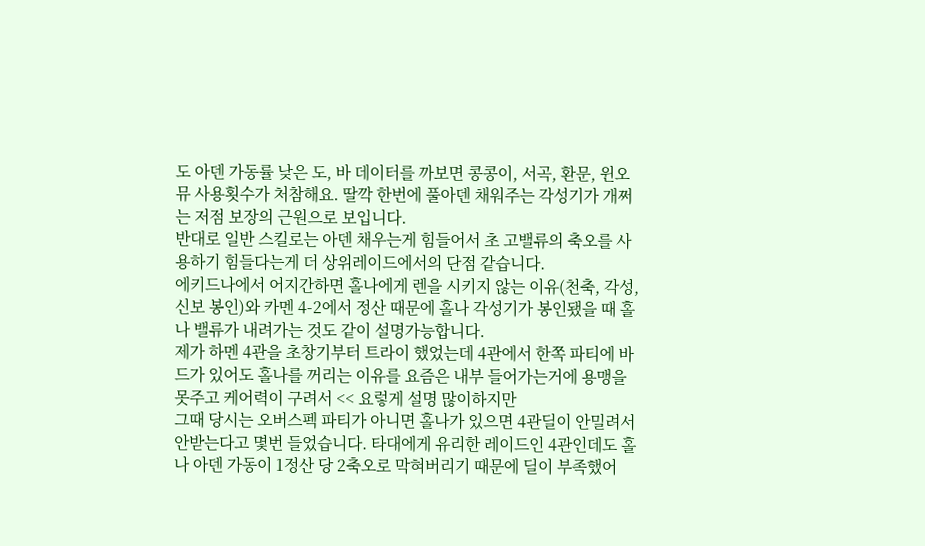도 아덴 가동률 낮은 도, 바 데이터를 까보면 콩콩이, 서곡, 환문, 윈오뮤 사용횟수가 처참해요. 딸깍 한번에 풀아덴 채워주는 각성기가 개쩌는 저점 보장의 근원으로 보입니다.
반대로 일반 스킬로는 아덴 채우는게 힘들어서 초 고밸류의 축오를 사용하기 힘들다는게 더 상위레이드에서의 단점 같습니다.
에키드나에서 어지간하면 홀나에게 렌을 시키지 않는 이유(천축, 각성, 신보 봉인)와 카멘 4-2에서 정산 때문에 홀나 각성기가 봉인됐을 때 홀나 밸류가 내려가는 것도 같이 설명가능합니다.
제가 하멘 4관을 초창기부터 트라이 했었는데 4관에서 한쪽 파티에 바드가 있어도 홀나를 꺼리는 이유를 요즘은 내부 들어가는거에 용맹을 못주고 케어력이 구려서 << 요렇게 설명 많이하지만
그때 당시는 오버스펙 파티가 아니면 홀나가 있으면 4관딜이 안밀려서 안받는다고 몇번 들었습니다. 타대에게 유리한 레이드인 4관인데도 홀나 아덴 가동이 1정산 당 2축오로 막혀버리기 때문에 딜이 부족했어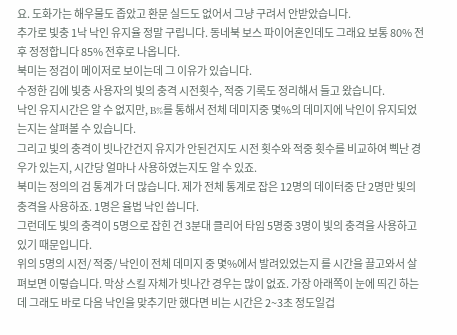요. 도화가는 해우물도 좁았고 환문 실드도 없어서 그냥 구려서 안받았습니다.
추가로 빛충 1낙 낙인 유지율 정말 구립니다. 동네북 보스 파이어혼인데도 그래요 보통 80% 전후 정정합니다 85% 전후로 나옵니다.
북미는 정검이 메이저로 보이는데 그 이유가 있습니다.
수정한 김에 빛충 사용자의 빛의 충격 시전횟수, 적중 기록도 정리해서 들고 왔습니다.
낙인 유지시간은 알 수 없지만, B%를 통해서 전체 데미지중 몇%의 데미지에 낙인이 유지되었는지는 살펴볼 수 있습니다.
그리고 빛의 충격이 빗나간건지 유지가 안된건지도 시전 횟수와 적중 횟수를 비교하여 삑난 경우가 있는지, 시간당 얼마나 사용하였는지도 알 수 있죠.
북미는 정의의 검 통계가 더 많습니다. 제가 전체 통계로 잡은 12명의 데이터중 단 2명만 빛의 충격을 사용하죠. 1명은 율법 낙인 씁니다.
그런데도 빛의 충격이 5명으로 잡힌 건 3분대 클리어 타임 5명중 3명이 빛의 충격을 사용하고 있기 때문입니다.
위의 5명의 시전/ 적중/ 낙인이 전체 데미지 중 몇%에서 발려있었는지 를 시간을 끌고와서 살펴보면 이렇습니다. 막상 스킬 자체가 빗나간 경우는 많이 없죠. 가장 아래쪽이 눈에 띄긴 하는데 그래도 바로 다음 낙인을 맞추기만 했다면 비는 시간은 2~3초 정도일겁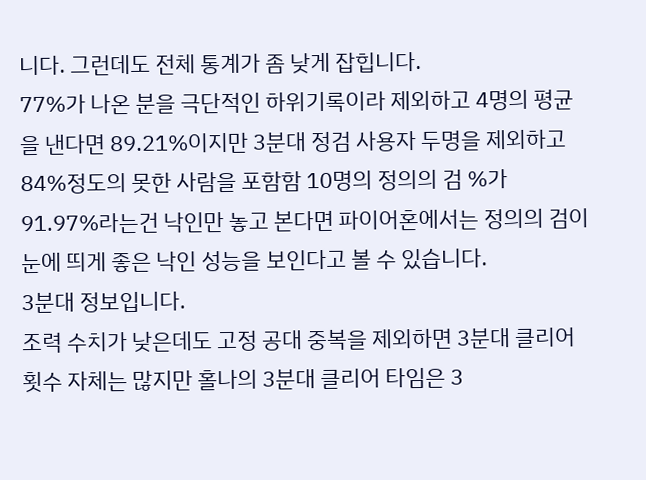니다. 그런데도 전체 통계가 좀 낮게 잡힙니다.
77%가 나온 분을 극단적인 하위기록이라 제외하고 4명의 평균을 낸다면 89.21%이지만 3분대 정검 사용자 두명을 제외하고 84%정도의 못한 사람을 포함함 10명의 정의의 검 %가 91.97%라는건 낙인만 놓고 본다면 파이어혼에서는 정의의 검이 눈에 띄게 좋은 낙인 성능을 보인다고 볼 수 있습니다.
3분대 정보입니다.
조력 수치가 낮은데도 고정 공대 중복을 제외하면 3분대 클리어횟수 자체는 많지만 홀나의 3분대 클리어 타임은 3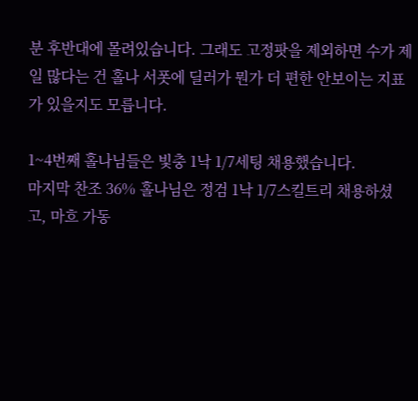분 후반대에 몰려있습니다. 그래도 고정팟을 제외하면 수가 제일 많다는 건 홀나 서폿에 딜러가 뭔가 더 편한 안보이는 지표가 있을지도 모릅니다.

1~4번째 홀나님들은 빛충 1낙 1/7세팅 채용했습니다.
마지막 찬조 36% 홀나님은 정검 1낙 1/7스킬트리 채용하셨고, 마흐 가동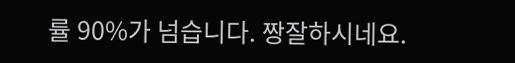률 90%가 넘습니다. 짱잘하시네요.